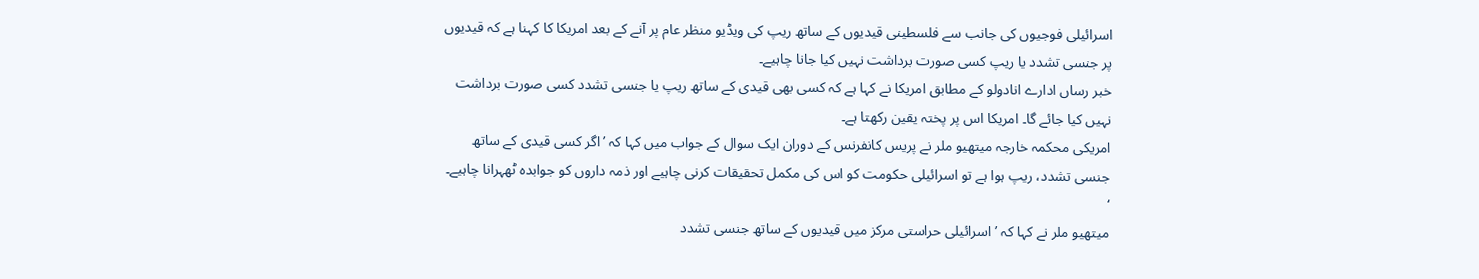اسرائیلی فوجیوں کی جانب سے فلسطینی قیدیوں کے ساتھ ریپ کی ویڈیو منظر عام پر آنے کے بعد امریکا کا کہنا ہے کہ قیدیوں پر جنسی تشدد یا ریپ کسی صورت برداشت نہیں کیا جانا چاہیے۔
خبر رساں ادارے انادولو کے مطابق امریکا نے کہا ہے کہ کسی بھی قیدی کے ساتھ ریپ یا جنسی تشدد کسی صورت برداشت نہیں کیا جائے گا۔ امریکا اس پر پختہ یقین رکھتا ہے۔
امریکی محکمہ خارجہ میتھیو ملر نے پریس کانفرنس کے دوران ایک سوال کے جواب میں کہا کہ ’اگر کسی قیدی کے ساتھ جنسی تشدد، ریپ ہوا ہے تو اسرائیلی حکومت کو اس کی مکمل تحقیقات کرنی چاہیے اور ذمہ داروں کو جوابدہ ٹھہرانا چاہیے۔ ‘
میتھیو ملر نے کہا کہ ’اسرائیلی حراستی مرکز میں قیدیوں کے ساتھ جنسی تشدد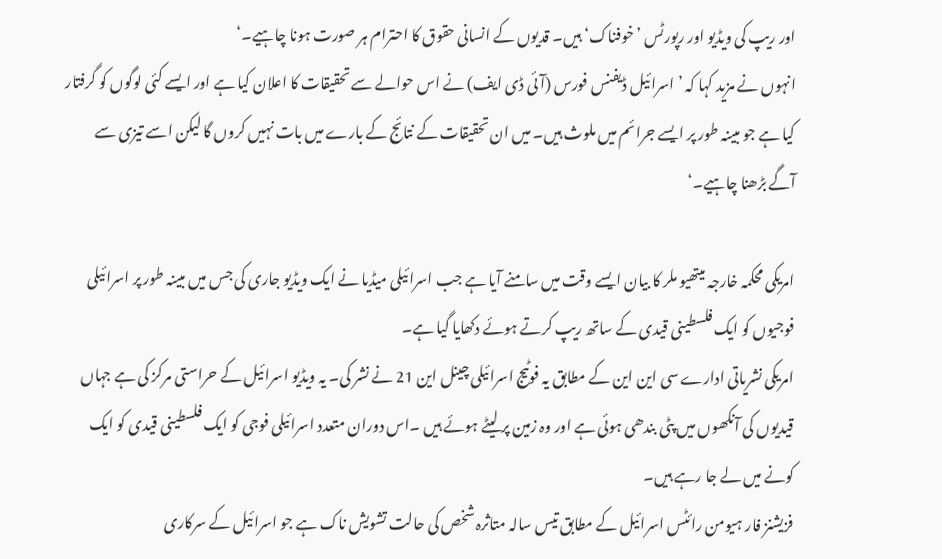اور ریپ کی ویڈیو اور رپورٹس ’خوفناک‘ ہیں۔ قدیوں کے انسانی حقوق کا احترام ہر صورت ہونا چاہیے۔‘
انہوں نے مزید کہا کہ ’اسرائیل ڈیفنس فورس (آئی ڈی ایف) نے اس حوالے سے تحقیقات کا اعلان کیا ہے اور ایسے کئی لوگوں کو گرفتار کیا ہے جو مبینہ طور پر ایسے جرائم میں ملوث ہیں۔ میں ان تحقیقات کے نتائج کے بارے میں بات نہیں کروں گا لیکن اسے تیزی سے آگے بڑھنا چاہیے۔‘

امریکی محکمہ خارجہ میتھیو ملر کا بیان ایسے وقت میں سامنے آیا ہے جب اسرائیلی میڈیا نے ایک ویڈیو جاری کی جس میں مبینہ طور پر اسرائیلی فوجیوں کو ایک فلسطینی قیدی کے ساتھ ریپ کرتے ہوئے دکھایا گیا ہے۔
امریکی نشریاتی ادارے سی این این کے مطابق یہ فوٹیج اسرائیلی چینل این 21 نے نشر کی۔ یہ ویڈیو اسرائیل کے حراستی مرکز کی ہے جہاں قیدیوں کی آنکھوں میں پٹی بندھی ہوئی ہے اور وہ زمین پر لیٹے ہوئے ہیں ۔اس دوران متعدد اسرائیلی فوجی کو ایک فلسطینی قیدی کو ایک کونے میں لے جا رہے ہیں۔
فزیشنز فار ہیومن رائٹس اسرائیل کے مطابق تیس سالہ متاثرہ شخص کی حالت تشویش ناک ہے جو اسرائیل کے سرکاری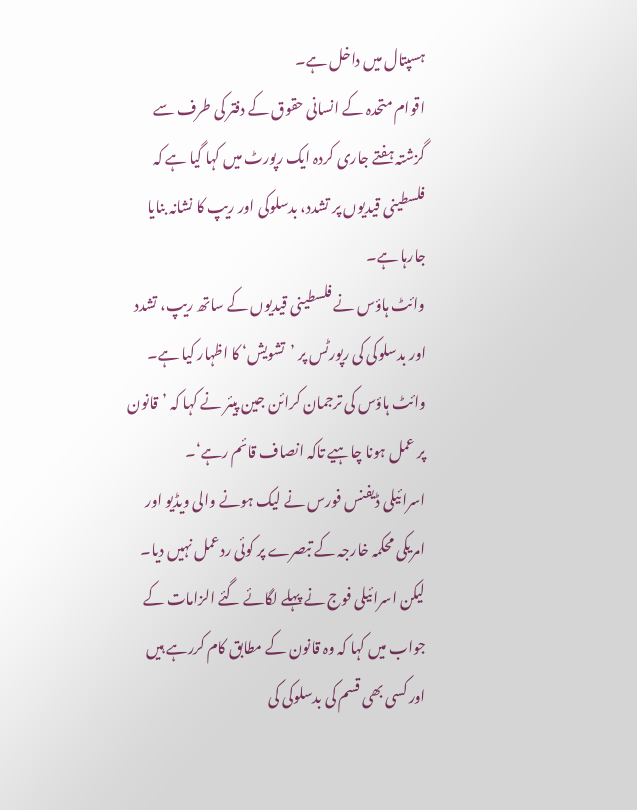ہسپتال میں داخل ہے۔
اقوام متحدہ کے انسانی حقوق کے دفتر کی طرف سے گزشتہ ہفتے جاری کردہ ایک رپورٹ میں کہا گیا ہے کہ فلسطینی قیدیوں پر تشدد، بدسلوکی اور ریپ کا نشانہ بنایا جارہا ہے۔
وائٹ ہاؤس نے فلسطینی قیدیوں کے ساتھ ریپ، تشدد اور بدسلوکی کی رپورٹس پر ’تشویش‘ کا اظہار کیا ہے۔ وائٹ ہاؤس کی ترجمان کرائن جین پیئر نے کہا کہ ’قانون پر عمل ہونا چاہیے تاکہ انصاف قائم رہے‘۔
اسرائیلی ڈیفنس فورس نے لیک ہونے والی ویڈیو اور امریکی محکمہ خارجہ کے تبصرے پر کوئی ردعمل نہیں دیا۔
لیکن اسرائیلی فوج نے پہلے لگائے گئے الزامات کے جواب میں کہا کہ وہ قانون کے مطابق کام کررہے ہیں اور کسی بھی قسم کی بدسلوکی کی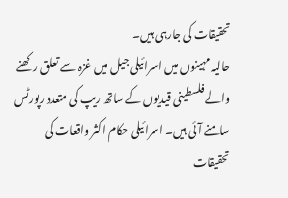تحقیقات کی جارہی ہیں۔
حالیہ مہینوں میں اسرائیلی جیل میں غزہ سے تعلق رکھنے والے فلسطینی قیدیوں کے ساتھ ریپ کی متعدد رپورٹس سامنے آئی ہیں۔ اسرائیلی حکام اکثر واقعات کی تحقیقات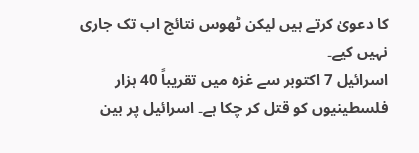کا دعویٰ کرتے ہیں لیکن ٹھوس نتائج اب تک جاری نہیں کیے۔
اسرائیل 7 اکتوبر سے غزہ میں تقریباً 40 ہزار فلسطینیوں کو قتل کر چکا ہے۔ اسرائیل پر بین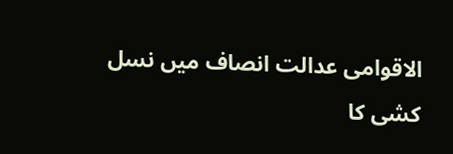الاقوامی عدالت انصاف میں نسل کشی کا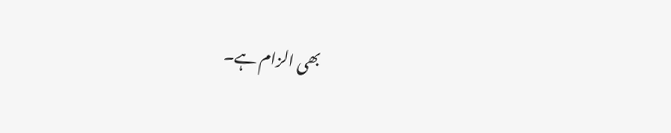بھی الزام ہے۔